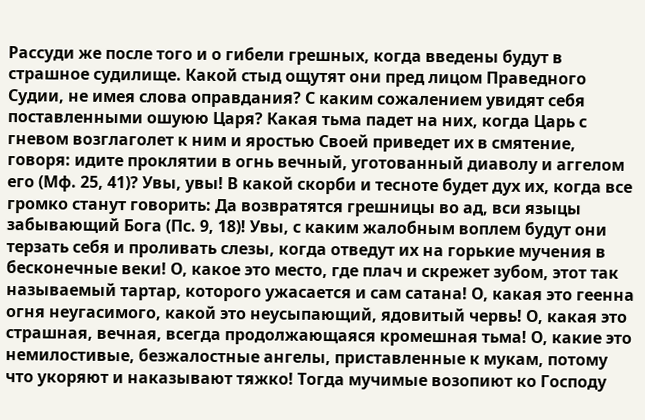Рассуди же после того и о гибели грешных, когда введены будут в страшное судилище. Какой стыд ощутят они пред лицом Праведного Судии, не имея слова оправдания? С каким сожалением увидят себя поставленными ошуюю Царя? Какая тьма падет на них, когда Царь с гневом возглаголет к ним и яростью Своей приведет их в смятение, говоря: идите проклятии в огнь вечный, уготованный диаволу и аггелом его (Мф. 25, 41)? Увы, увы! В какой скорби и тесноте будет дух их, когда все громко станут говорить: Да возвратятся грешницы во ад, вси языцы забывающий Бога (Пс. 9, 18)! Увы, с каким жалобным воплем будут они терзать себя и проливать слезы, когда отведут их на горькие мучения в бесконечные веки! О, какое это место, где плач и скрежет зубом, этот так называемый тартар, которого ужасается и сам сатана! О, какая это геенна огня неугасимого, какой это неусыпающий, ядовитый червь! О, какая это страшная, вечная, всегда продолжающаяся кромешная тьма! О, какие это немилостивые, безжалостные ангелы, приставленные к мукам, потому что укоряют и наказывают тяжко! Тогда мучимые возопиют ко Господу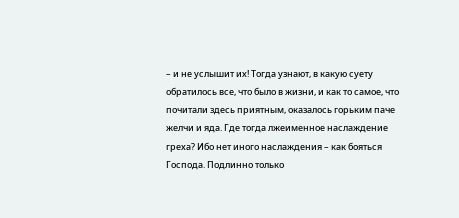– и не услышит их! Тогда узнают, в какую суету обратилось все, что было в жизни, и как то самое, что почитали здесь приятным, оказалось горьким паче желчи и яда. Где тогда лжеименное наслаждение греха? Ибо нет иного наслаждения – как бояться Господа. Подлинно только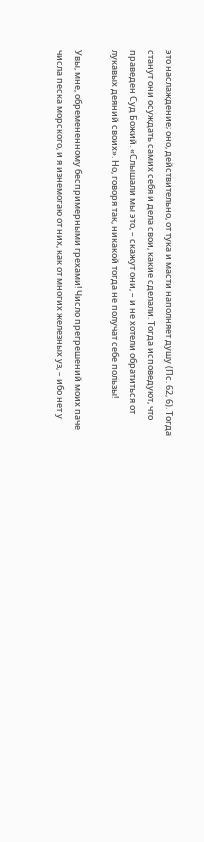это наслаждение; оно, действительно, от тука и масти наполняет душу (Пс. 62, 6). Тогда станут они осуждать самих себя и дела свои, какие сделали. Тогда исповедуют, что праведен Суд Божий. «Слышали мы это, – скажут они, – и не хотели обратиться от лукавых деяний своих». Но, говоря так, никакой тогда не получат себе пользы!

Увы, мне, обремененному беспримерными грехами! Число прегрешений моих паче числа песка морского, и я изнемогаю от них, как от многих железных уз, – ибо нет у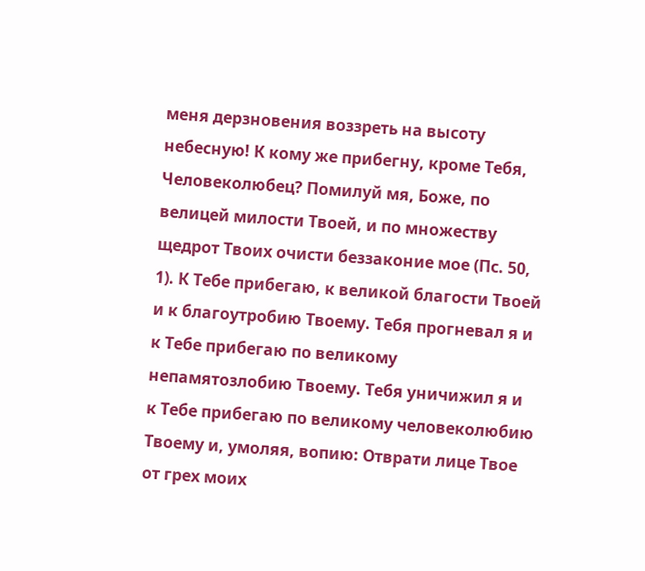меня дерзновения воззреть на высоту небесную! К кому же прибегну, кроме Тебя, Человеколюбец? Помилуй мя, Боже, по велицей милости Твоей, и по множеству щедрот Твоих очисти беззаконие мое (Пс. 50, 1). К Тебе прибегаю, к великой благости Твоей и к благоутробию Твоему. Тебя прогневал я и к Тебе прибегаю по великому непамятозлобию Твоему. Тебя уничижил я и к Тебе прибегаю по великому человеколюбию Твоему и, умоляя, вопию: Отврати лице Твое от грех моих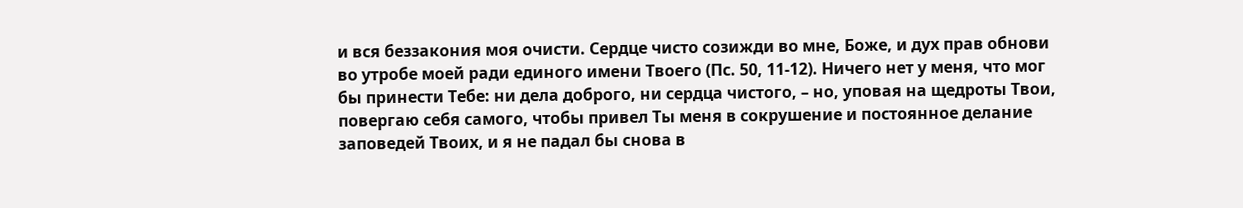и вся беззакония моя очисти. Сердце чисто созижди во мне, Боже, и дух прав обнови во утробе моей ради единого имени Твоего (Пс. 50, 11-12). Ничего нет у меня, что мог бы принести Тебе: ни дела доброго, ни сердца чистого, – но, уповая на щедроты Твои, повергаю себя самого, чтобы привел Ты меня в сокрушение и постоянное делание заповедей Твоих, и я не падал бы снова в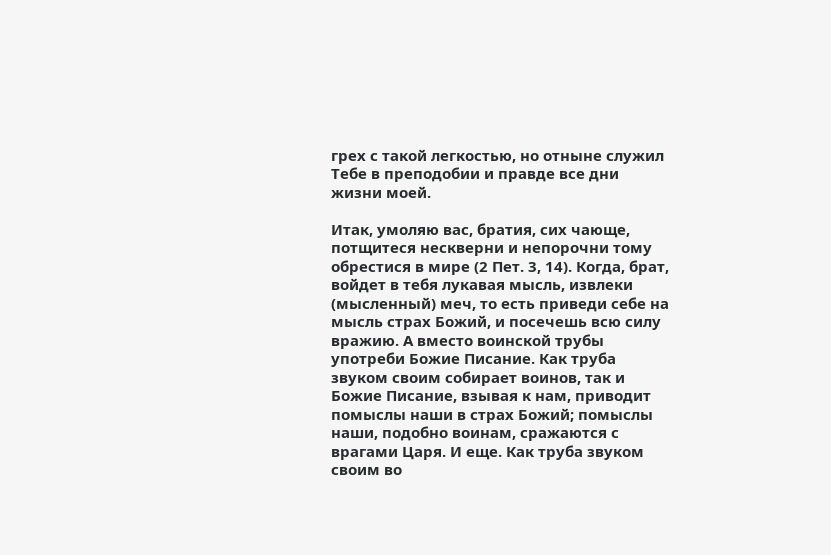грех с такой легкостью, но отныне служил Тебе в преподобии и правде все дни жизни моей.

Итак, умоляю вас, братия, сих чающе, потщитеся нескверни и непорочни тому обрестися в мире (2 Пет. 3, 14). Когда, брат, войдет в тебя лукавая мысль, извлеки (мысленный) меч, то есть приведи себе на мысль страх Божий, и посечешь всю силу вражию. А вместо воинской трубы употреби Божие Писание. Как труба звуком своим собирает воинов, так и Божие Писание, взывая к нам, приводит помыслы наши в страх Божий; помыслы наши, подобно воинам, сражаются с врагами Царя. И еще. Как труба звуком своим во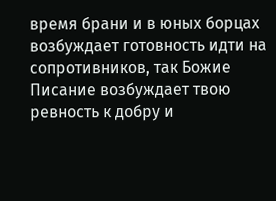время брани и в юных борцах возбуждает готовность идти на сопротивников, так Божие Писание возбуждает твою ревность к добру и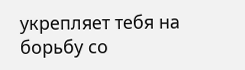укрепляет тебя на борьбу со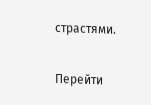страстями.

Перейти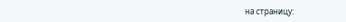на страницу: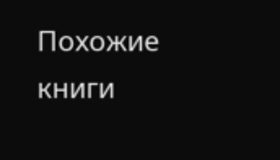Похожие книги